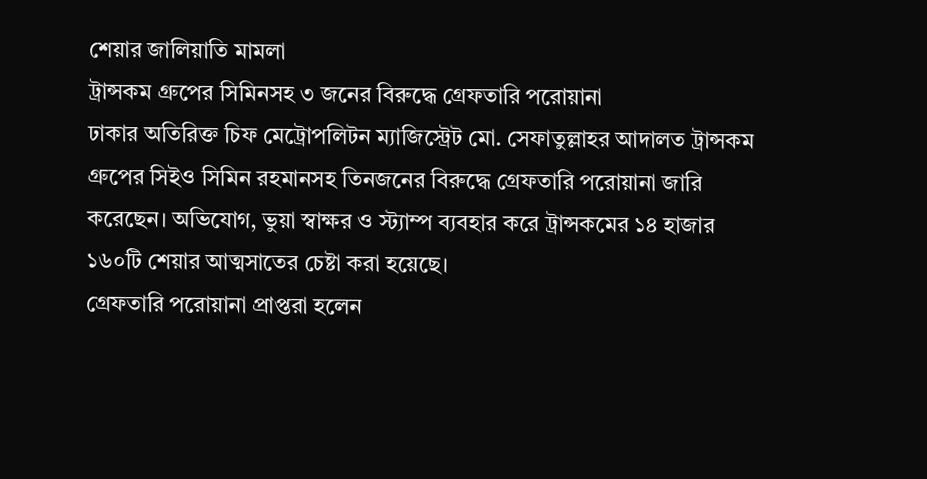শেয়ার জালিয়াতি মামলা
ট্রান্সকম গ্রুপের সিমিনসহ ৩ জনের বিরুদ্ধে গ্রেফতারি পরোয়ানা
ঢাকার অতিরিক্ত চিফ মেট্রোপলিটন ম্যাজিস্ট্রেট মো. সেফাতুল্লাহর আদালত ট্রান্সকম গ্রুপের সিইও সিমিন রহমানসহ তিনজনের বিরুদ্ধে গ্রেফতারি পরোয়ানা জারি করেছেন। অভিযোগ, ভুয়া স্বাক্ষর ও স্ট্যাম্প ব্যবহার করে ট্রান্সকমের ১৪ হাজার ১৬০টি শেয়ার আত্মসাতের চেষ্টা করা হয়েছে।
গ্রেফতারি পরোয়ানা প্রাপ্তরা হলেন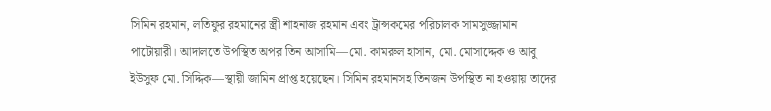সিমিন রহমান, লতিফুর রহমানের স্ত্রী শাহনাজ রহমান এবং ট্রান্সকমের পরিচালক সামসুজ্জামান পাটোয়ারী। আদালতে উপস্থিত অপর তিন আসামি—মো. কামরুল হাসান, মো. মোসাদ্দেক ও আবু ইউসুফ মো. সিদ্দিক—স্থায়ী জামিন প্রাপ্ত হয়েছেন। সিমিন রহমানসহ তিনজন উপস্থিত না হওয়ায় তাদের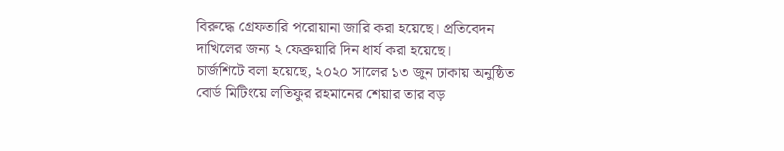বিরুদ্ধে গ্রেফতারি পরোয়ানা জারি করা হয়েছে। প্রতিবেদন দাখিলের জন্য ২ ফেব্রুয়ারি দিন ধার্য করা হয়েছে।
চার্জশিটে বলা হয়েছে, ২০২০ সালের ১৩ জুন ঢাকায় অনুষ্ঠিত বোর্ড মিটিংয়ে লতিফুর রহমানের শেয়ার তার বড়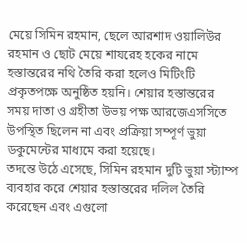মেয়ে সিমিন রহমান, ছেলে আরশাদ ওয়ালিউর রহমান ও ছোট মেয়ে শাযরেহ হকের নামে হস্তান্তরের নথি তৈরি করা হলেও মিটিংটি প্রকৃতপক্ষে অনুষ্ঠিত হয়নি। শেয়ার হস্তান্তরের সময় দাতা ও গ্রহীতা উভয় পক্ষ আরজেএসসিতে উপস্থিত ছিলেন না এবং প্রক্রিয়া সম্পূর্ণ ভুয়া ডকুমেন্টের মাধ্যমে করা হয়েছে।
তদন্তে উঠে এসেছে, সিমিন রহমান দুটি ভুয়া স্ট্যাম্প ব্যবহার করে শেয়ার হস্তান্তরের দলিল তৈরি করেছেন এবং এগুলো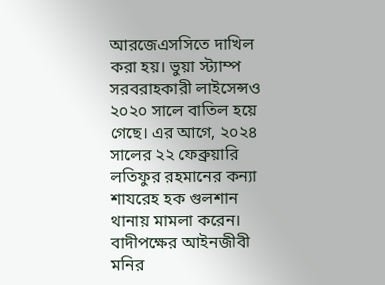আরজেএসসিতে দাখিল করা হয়। ভুয়া স্ট্যাম্প সরবরাহকারী লাইসেন্সও ২০২০ সালে বাতিল হয়ে গেছে। এর আগে, ২০২৪ সালের ২২ ফেব্রুয়ারি লতিফুর রহমানের কন্যা শাযরেহ হক গুলশান থানায় মামলা করেন।
বাদীপক্ষের আইনজীবী মনির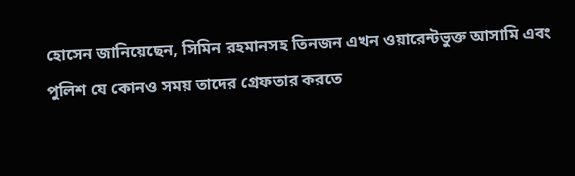হোসেন জানিয়েছেন, সিমিন রহমানসহ তিনজন এখন ওয়ারেন্টভুক্ত আসামি এবং পুলিশ যে কোনও সময় তাদের গ্রেফতার করতে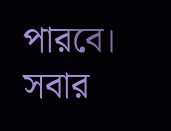পারবে।
সবার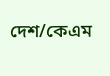দেশ/কেএম